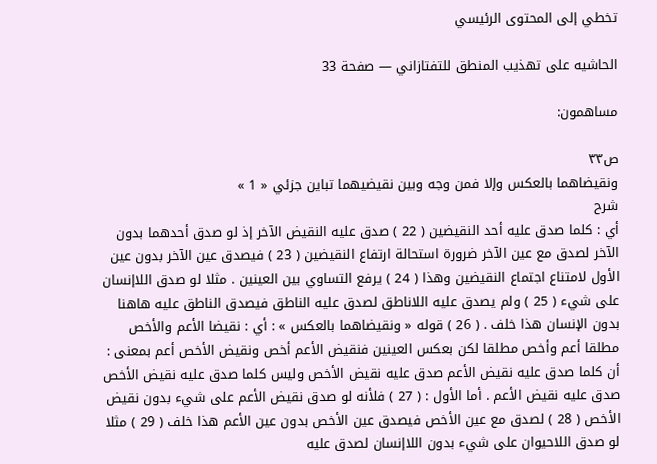تخطي إلى المحتوى الرئيسي

الحاشيه على تهذيب المنطق للتفتازاني — صفحة 33

مساهمون:

ص٣٣
ونقيضاهما بالعكس وإلا فمن وجه وبين نقيضيهما تباين جزئي « 1 »
شرح
أي : كلما صدق عليه أحد النقيضين ( 22 ) صدق عليه النقيض الآخر إذ لو صدق أحدهما بدون الآخر لصدق مع عين الآخر ضرورة استحالة ارتفاع النقيضين ( 23 ) فيصدق عين الآخر بدون عين الأول لامتناع اجتماع النقيضين وهذا ( 24 ) يرفع التساوي بين العينين . مثلا لو صدق اللاإنسان على شيء ( 25 ) ولم يصدق عليه اللاناطق لصدق عليه الناطق فيصدق الناطق عليه هاهنا بدون الإنسان هذا خلف . ( 26 ) قوله « ونقيضاهما بالعكس » : أي : نقيضا الأعم والأخص مطلقا أعم وأخص مطلقا لكن بعكس العينين فنقيض الأعم أخص ونقيض الأخص أعم بمعنى : أن كلما صدق عليه نقيض الأعم صدق عليه نقيض الأخص وليس كلما صدق عليه نقيض الأخص صدق عليه نقيض الأعم . أما الأول : ( 27 ) فلأنه لو صدق نقيض الأعم على شيء بدون نقيض الأخص ( 28 ) لصدق مع عين الأخص فيصدق عين الأخص بدون عين الأعم هذا خلف ( 29 ) مثلا لو صدق اللاحيوان على شيء بدون اللاإنسان لصدق عليه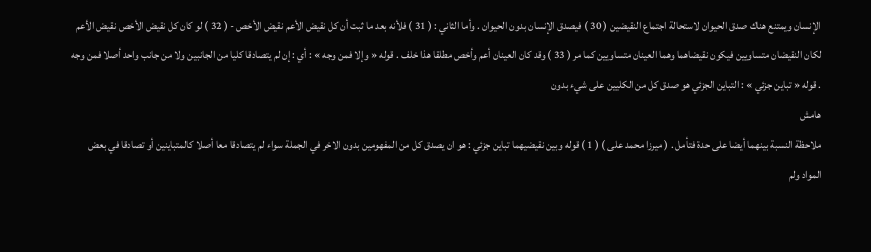الإنسان ويمتنع هناك صدق الحيوان لاستحالة اجتماع النقيضين ( 30 ) فيصدق الإنسان بدون الحيوان . وأما الثاني : ( 31 ) فلأنه بعد ما ثبت أن كل نقيض الأعم نقيض الأخص - ( 32 ) لو كان كل نقيض الأخص نقيض الأعم لكان النقيضان متساويين فيكون نقيضاهما وهما العينان متساويين كما مر ( 33 ) وقد كان العينان أعم وأخص مطلقا هذا خلف . قوله « وإلا فمن وجه » : أي : إن لم يتصادقا كليا من الجانبين ولا من جانب واحد أصلا فمن وجه . قوله « تباين جزئي » : التباين الجزئي هو صدق كل من الكليين على شيء بدون
هامش
ملاحظة النسبة بينهما أيضا على حدة فتأمل . ( ميرزا محمد على ) ( 1 ) قوله وبين نقيضيهما تباين جزئي : هو ان يصدق كل من المفهومين بدون الاخر في الجملة سواء لم يتصادقا معا أصلا كالمتباينين أو تصادقا في بعض المواد ولم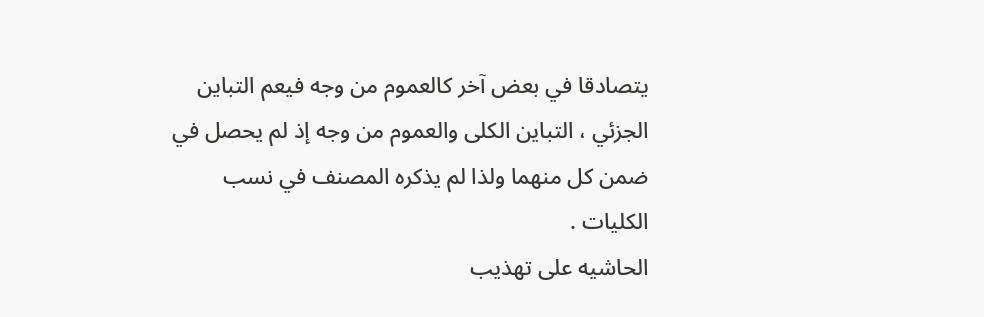يتصادقا في بعض آخر كالعموم من وجه فيعم التباين الجزئي ، التباين الكلى والعموم من وجه إذ لم يحصل في ضمن كل منهما ولذا لم يذكره المصنف في نسب الكليات .
الحاشيه على تهذيب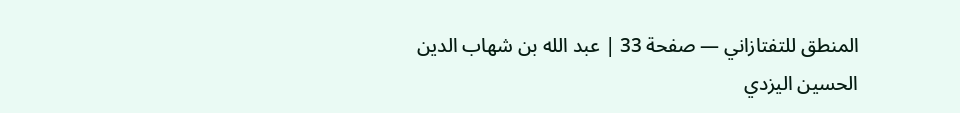المنطق للتفتازاني — صفحة 33 | عبد الله بن شهاب الدين الحسين اليزدي